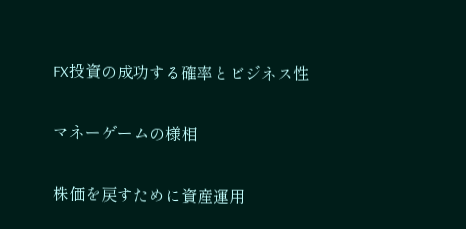FX投資の成功する確率とビジネス性

マネーゲームの様相

株価を戻すために資産運用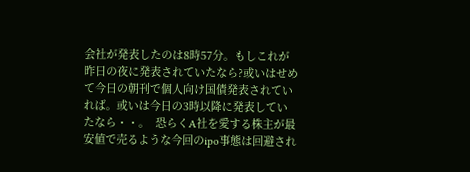会社が発表したのは8時57分。もしこれが昨日の夜に発表されていたなら?或いはせめて今日の朝刊で個人向け国債発表されていれば。或いは今日の3時以降に発表していたなら・・。  恐らくA社を愛する株主が最安値で売るような今回のipo事態は回避され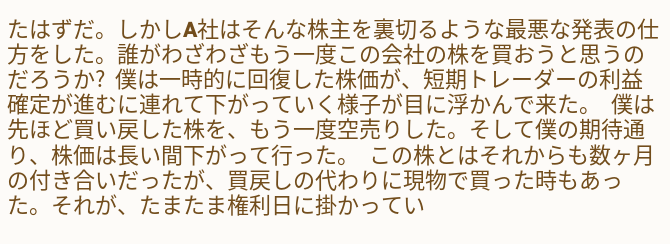たはずだ。しかしA社はそんな株主を裏切るような最悪な発表の仕方をした。誰がわざわざもう一度この会社の株を買おうと思うのだろうか?  僕は一時的に回復した株価が、短期トレーダーの利益確定が進むに連れて下がっていく様子が目に浮かんで来た。  僕は先ほど買い戻した株を、もう一度空売りした。そして僕の期待通り、株価は長い間下がって行った。  この株とはそれからも数ヶ月の付き合いだったが、買戻しの代わりに現物で買った時もあった。それが、たまたま権利日に掛かってい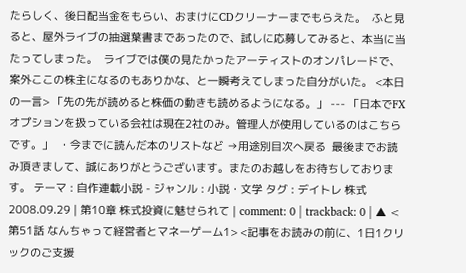たらしく、後日配当金をもらい、おまけにCDクリーナーまでもらえた。  ふと見ると、屋外ライブの抽選葉書まであったので、試しに応募してみると、本当に当たってしまった。  ライブでは僕の見たかったアーティストのオンパレードで、案外ここの株主になるのもありかな、と一瞬考えてしまった自分がいた。 <本日の一言> 「先の先が読めると株価の動きも読めるようになる。」 --- 「日本でFXオプションを扱っている会社は現在2社のみ。管理人が使用しているのはこちらです。」  ・今までに読んだ本のリストなど →用途別目次へ戻る  最後までお読み頂きまして、誠にありがとうございます。またのお越しをお待ちしております。 テーマ : 自作連載小説 - ジャンル : 小説・文学 タグ : デイトレ 株式 2008.09.29 | 第10章 株式投資に魅せられて | comment: 0 | trackback: 0 | ▲ <第51話 なんちゃって経営者とマネーゲーム1> <記事をお読みの前に、1日1クリックのご支援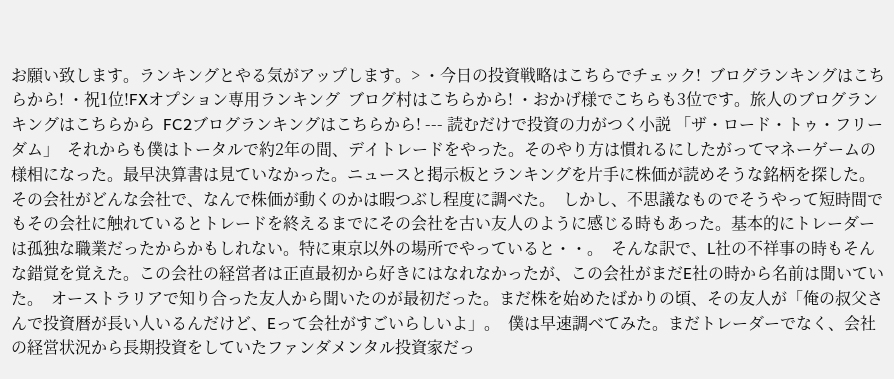お願い致します。ランキングとやる気がアップします。> ・今日の投資戦略はこちらでチェック!  ブログランキングはこちらから! ・祝1位!FXオプション専用ランキング  ブログ村はこちらから! ・おかげ様でこちらも3位です。旅人のブログランキングはこちらから  FC2ブログランキングはこちらから! --- 読むだけで投資の力がつく小説 「ザ・ロード・トゥ・フリーダム」  それからも僕はトータルで約2年の間、デイトレードをやった。そのやり方は慣れるにしたがってマネーゲームの様相になった。最早決算書は見ていなかった。ニュースと掲示板とランキングを片手に株価が読めそうな銘柄を探した。 その会社がどんな会社で、なんで株価が動くのかは暇つぶし程度に調べた。  しかし、不思議なものでそうやって短時間でもその会社に触れているとトレードを終えるまでにその会社を古い友人のように感じる時もあった。基本的にトレーダーは孤独な職業だったからかもしれない。特に東京以外の場所でやっていると・・。  そんな訳で、L社の不祥事の時もそんな錯覚を覚えた。この会社の経営者は正直最初から好きにはなれなかったが、この会社がまだE社の時から名前は聞いていた。  オーストラリアで知り合った友人から聞いたのが最初だった。まだ株を始めたばかりの頃、その友人が「俺の叔父さんで投資暦が長い人いるんだけど、Eって会社がすごいらしいよ」。  僕は早速調べてみた。まだトレーダーでなく、会社の経営状況から長期投資をしていたファンダメンタル投資家だっ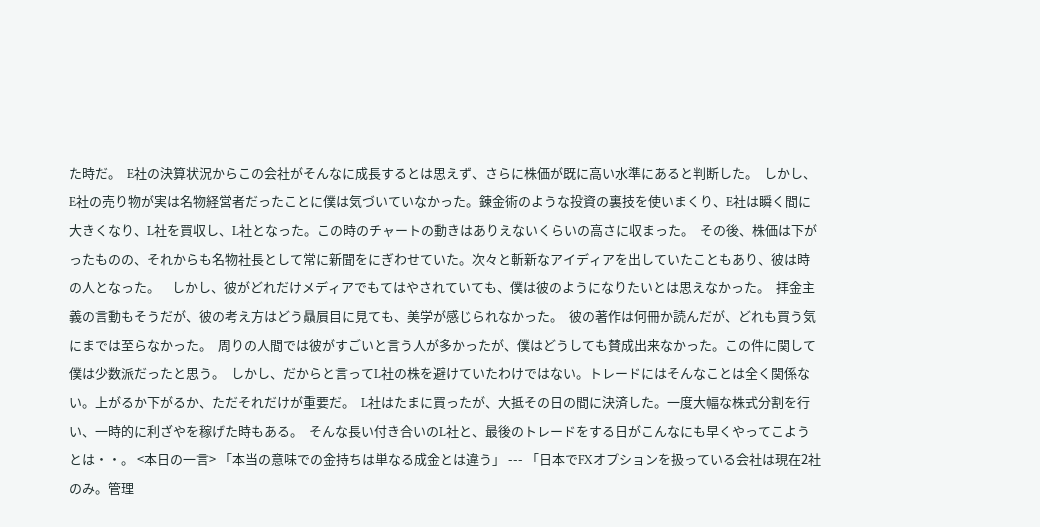た時だ。  E社の決算状況からこの会社がそんなに成長するとは思えず、さらに株価が既に高い水準にあると判断した。  しかし、E社の売り物が実は名物経営者だったことに僕は気づいていなかった。錬金術のような投資の裏技を使いまくり、E社は瞬く間に大きくなり、L社を買収し、L社となった。この時のチャートの動きはありえないくらいの高さに収まった。  その後、株価は下がったものの、それからも名物社長として常に新聞をにぎわせていた。次々と斬新なアイディアを出していたこともあり、彼は時の人となった。    しかし、彼がどれだけメディアでもてはやされていても、僕は彼のようになりたいとは思えなかった。  拝金主義の言動もそうだが、彼の考え方はどう贔屓目に見ても、美学が感じられなかった。  彼の著作は何冊か読んだが、どれも買う気にまでは至らなかった。  周りの人間では彼がすごいと言う人が多かったが、僕はどうしても賛成出来なかった。この件に関して僕は少数派だったと思う。  しかし、だからと言ってL社の株を避けていたわけではない。トレードにはそんなことは全く関係ない。上がるか下がるか、ただそれだけが重要だ。  L社はたまに買ったが、大抵その日の間に決済した。一度大幅な株式分割を行い、一時的に利ざやを稼げた時もある。  そんな長い付き合いのL社と、最後のトレードをする日がこんなにも早くやってこようとは・・。 <本日の一言> 「本当の意味での金持ちは単なる成金とは違う」 --- 「日本でFXオプションを扱っている会社は現在2社のみ。管理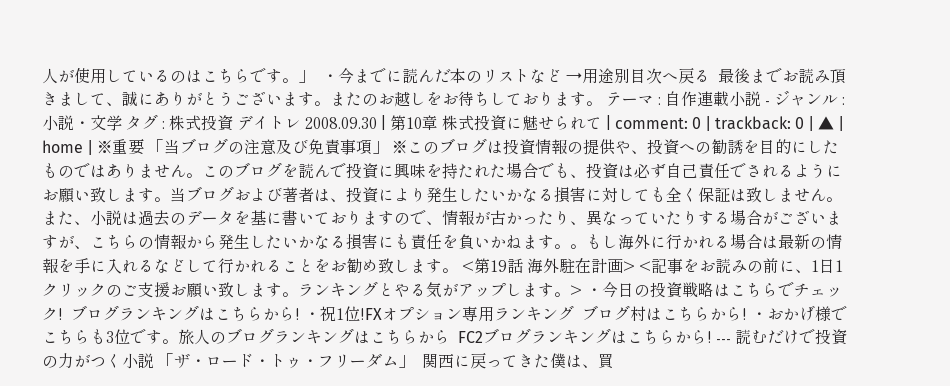人が使用しているのはこちらです。」  ・今までに読んだ本のリストなど →用途別目次へ戻る  最後までお読み頂きまして、誠にありがとうございます。またのお越しをお待ちしております。 テーマ : 自作連載小説 - ジャンル : 小説・文学 タグ : 株式投資 デイトレ 2008.09.30 | 第10章 株式投資に魅せられて | comment: 0 | trackback: 0 | ▲ | home | ※重要 「当ブログの注意及び免責事項」 ※このブログは投資情報の提供や、投資への勧誘を目的にしたものではありません。このブログを読んで投資に興味を持たれた場合でも、投資は必ず自己責任でされるようにお願い致します。当ブログおよび著者は、投資により発生したいかなる損害に対しても全く保証は致しません。また、小説は過去のデータを基に書いておりますので、情報が古かったり、異なっていたりする場合がございますが、こちらの情報から発生したいかなる損害にも責任を負いかねます。。もし海外に行かれる場合は最新の情報を手に入れるなどして行かれることをお勧め致します。 <第19話 海外駐在計画> <記事をお読みの前に、1日1クリックのご支援お願い致します。ランキングとやる気がアップします。> ・今日の投資戦略はこちらでチェック!  ブログランキングはこちらから! ・祝1位!FXオプション専用ランキング  ブログ村はこちらから! ・おかげ様でこちらも3位です。旅人のブログランキングはこちらから  FC2ブログランキングはこちらから! --- 読むだけで投資の力がつく小説 「ザ・ロード・トゥ・フリーダム」  関西に戻ってきた僕は、買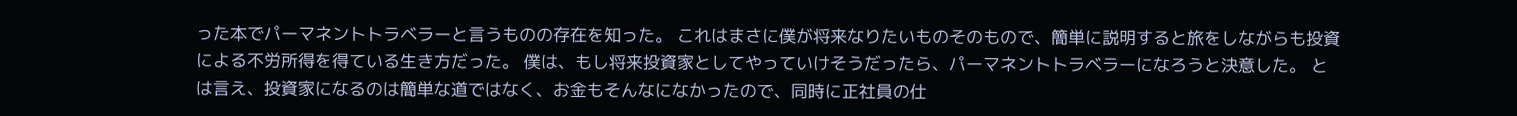った本でパーマネントトラベラーと言うものの存在を知った。 これはまさに僕が将来なりたいものそのもので、簡単に説明すると旅をしながらも投資による不労所得を得ている生き方だった。 僕は、もし将来投資家としてやっていけそうだったら、パーマネントトラベラーになろうと決意した。 とは言え、投資家になるのは簡単な道ではなく、お金もそんなになかったので、同時に正社員の仕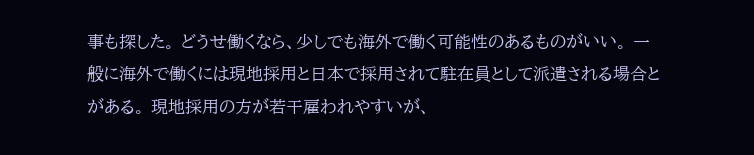事も探した。 どうせ働くなら、少しでも海外で働く可能性のあるものがいい。 一般に海外で働くには現地採用と日本で採用されて駐在員として派遣される場合とがある。 現地採用の方が若干雇われやすいが、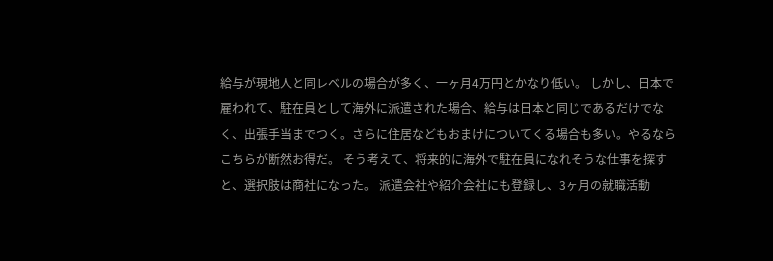給与が現地人と同レベルの場合が多く、一ヶ月4万円とかなり低い。 しかし、日本で雇われて、駐在員として海外に派遣された場合、給与は日本と同じであるだけでなく、出張手当までつく。さらに住居などもおまけについてくる場合も多い。やるならこちらが断然お得だ。 そう考えて、将来的に海外で駐在員になれそうな仕事を探すと、選択肢は商社になった。 派遣会社や紹介会社にも登録し、3ヶ月の就職活動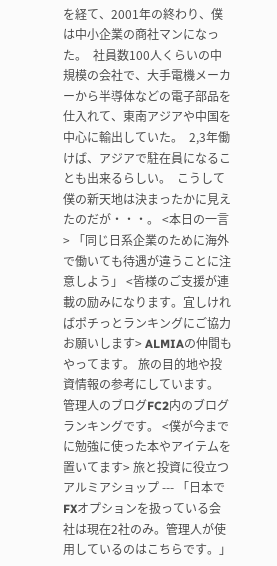を経て、2001年の終わり、僕は中小企業の商社マンになった。  社員数100人くらいの中規模の会社で、大手電機メーカーから半導体などの電子部品を仕入れて、東南アジアや中国を中心に輸出していた。  2,3年働けば、アジアで駐在員になることも出来るらしい。  こうして僕の新天地は決まったかに見えたのだが・・・。 <本日の一言> 「同じ日系企業のために海外で働いても待遇が違うことに注意しよう」 <皆様のご支援が連載の励みになります。宜しければポチっとランキングにご協力お願いします> ALMIAの仲間もやってます。 旅の目的地や投資情報の参考にしています。 管理人のブログFC2内のブログランキングです。 <僕が今までに勉強に使った本やアイテムを置いてます> 旅と投資に役立つアルミアショップ --- 「日本でFXオプションを扱っている会社は現在2社のみ。管理人が使用しているのはこちらです。」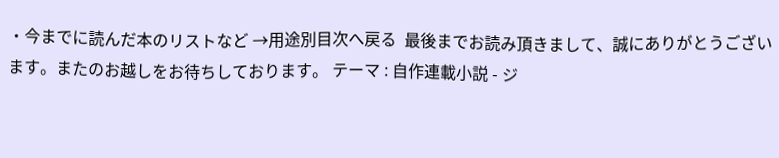・今までに読んだ本のリストなど →用途別目次へ戻る  最後までお読み頂きまして、誠にありがとうございます。またのお越しをお待ちしております。 テーマ : 自作連載小説 - ジ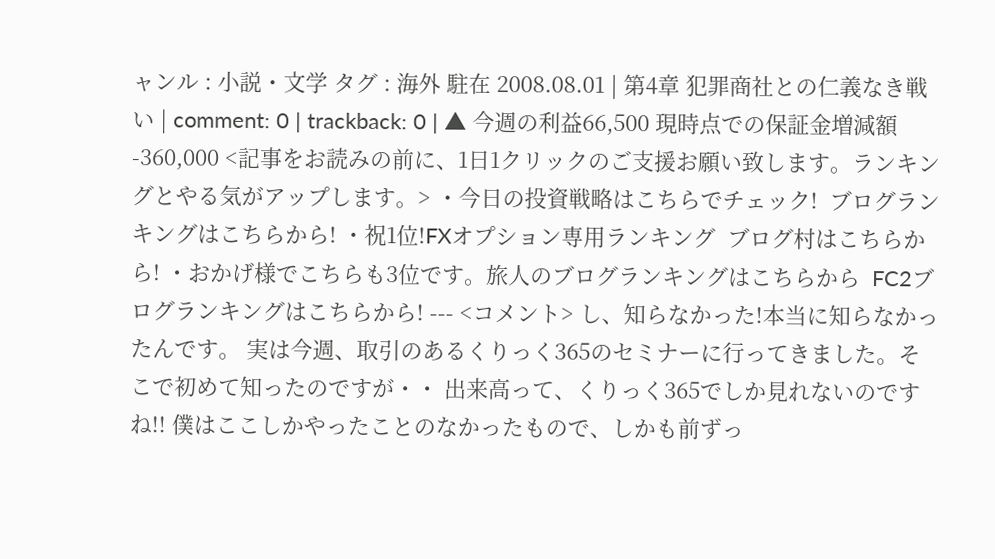ャンル : 小説・文学 タグ : 海外 駐在 2008.08.01 | 第4章 犯罪商社との仁義なき戦い | comment: 0 | trackback: 0 | ▲ 今週の利益66,500 現時点での保証金増減額-360,000 <記事をお読みの前に、1日1クリックのご支援お願い致します。ランキングとやる気がアップします。> ・今日の投資戦略はこちらでチェック!  ブログランキングはこちらから! ・祝1位!FXオプション専用ランキング  ブログ村はこちらから! ・おかげ様でこちらも3位です。旅人のブログランキングはこちらから  FC2ブログランキングはこちらから! --- <コメント> し、知らなかった!本当に知らなかったんです。 実は今週、取引のあるくりっく365のセミナーに行ってきました。そこで初めて知ったのですが・・ 出来高って、くりっく365でしか見れないのですね!! 僕はここしかやったことのなかったもので、しかも前ずっ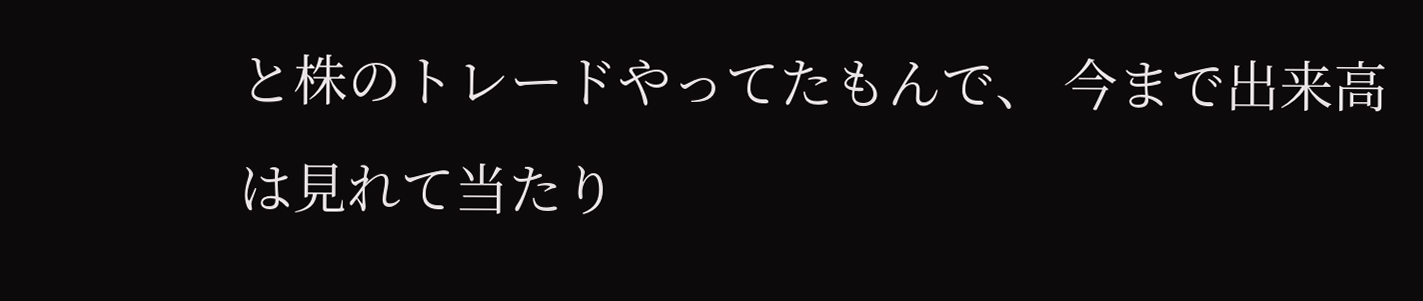と株のトレードやってたもんで、 今まで出来高は見れて当たり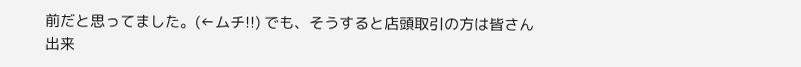前だと思ってました。(←ムチ!!) でも、そうすると店頭取引の方は皆さん出来